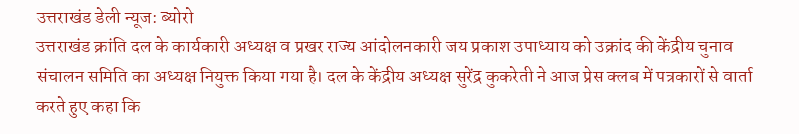उत्तराखंड डेली न्यूज: ब्योरो
उत्तराखंड क्रांति दल के कार्यकारी अध्यक्ष व प्रखर राज्य आंदोलनकारी जय प्रकाश उपाध्याय को उक्रांद की केंद्रीय चुनाव संचालन समिति का अध्यक्ष नियुक्त किया गया है। दल के केंद्रीय अध्यक्ष सुरेंद्र कुकरेती ने आज प्रेस क्लब में पत्रकारों से वार्ता करते हुए कहा कि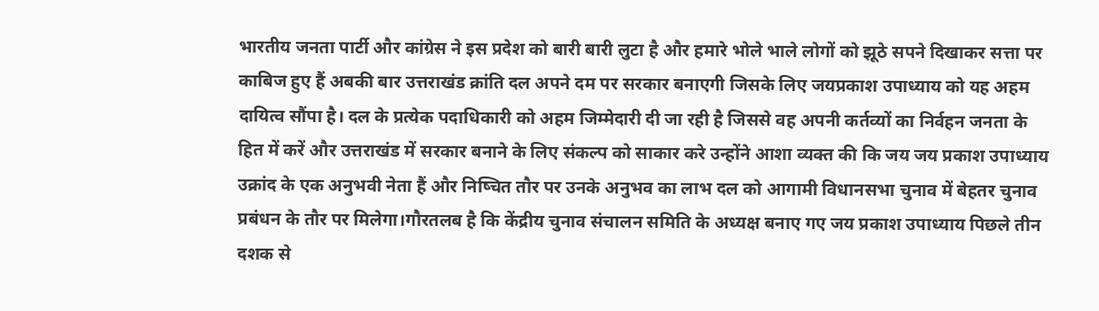भारतीय जनता पार्टी और कांग्रेस ने इस प्रदेश को बारी बारी लुटा है और हमारे भोले भाले लोगों को झूठे सपने दिखाकर सत्ता पर काबिज हुए हैं अबकी बार उत्तराखंड क्रांति दल अपने दम पर सरकार बनाएगी जिसके लिए जयप्रकाश उपाध्याय को यह अहम दायित्व सौंपा है। दल के प्रत्येक पदाधिकारी को अहम जिम्मेदारी दी जा रही है जिससे वह अपनी कर्तव्यों का निर्वहन जनता के हित में करें और उत्तराखंड में सरकार बनाने के लिए संकल्प को साकार करे उन्होंने आशा व्यक्त की कि जय जय प्रकाश उपाध्याय उक्रांद के एक अनुभवी नेता हैं और निष्चित तौर पर उनके अनुभव का लाभ दल को आगामी विधानसभा चुनाव में बेहतर चुनाव प्रबंधन के तौर पर मिलेगा।गौरतलब है कि केंद्रीय चुनाव संचालन समिति के अध्यक्ष बनाए गए जय प्रकाश उपाध्याय पिछले तीन दशक से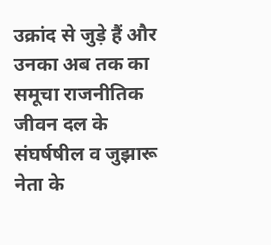उक्रांद से जुड़े हैं और उनका अब तक का समूचा राजनीतिक जीवन दल के संघर्षषील व जुझारू नेता के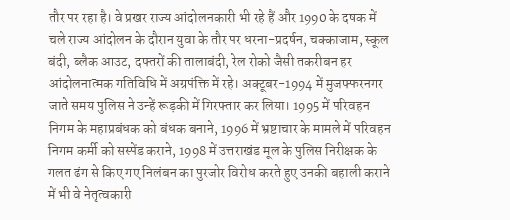तौर पर रहा है। वे प्रखर राज्य आंदोलनकारी भी रहे हैं और 1990 के दषक में चले राज्य आंदोलन के दौरान युवा के तौर पर धरना-प्रदर्षन, चक्काजाम, स्कूल बंदी, ब्लैक आउट, दफ्तरों की तालाबंदी, रेल रोको जैसी तकरीबन हर आंदोलनात्मक गतिविधि में अग्रपंक्ति में रहे। अक्टूबर-1994 में मुजफ्फरनगर जाते समय पुलिस ने उन्हें रूड़की में गिरफ्तार कर लिया। 1995 में परिवहन निगम के महाप्रबंधक को बंधक बनाने, 1996 में भ्रष्टाचार के मामले में परिवहन निगम कर्मी को सस्पेंड कराने, 1998 में उत्तराखंड मूल के पुलिस निरीक्षक के गलत ढंग से किए गए निलंबन का पुरजोर विरोध करते हुए उनकी बहाली कराने में भी वे नेतृत्वकारी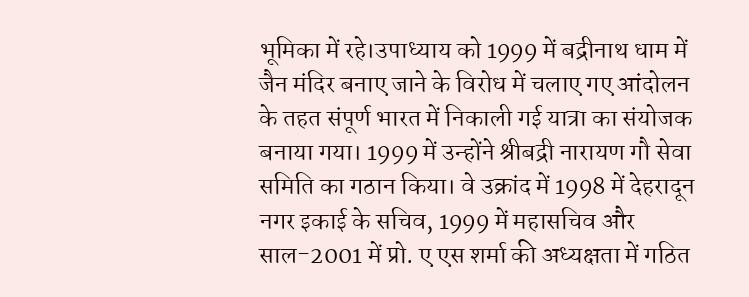भूमिका में रहे।उपाध्याय को 1999 में बद्रीनाथ धाम में जैन मंदिर बनाए जाने के विरोध में चलाए गए आंदोलन के तहत संपूर्ण भारत में निकाली गई यात्रा का संयोजक बनाया गया। 1999 में उन्होंने श्रीबद्री नारायण गौ सेवा समिति का गठान किया। वे उक्रांद में 1998 में देहरादून नगर इकाई के सचिव, 1999 में महासचिव और साल-2001 में प्रो. ए एस शर्मा की अध्यक्षता में गठित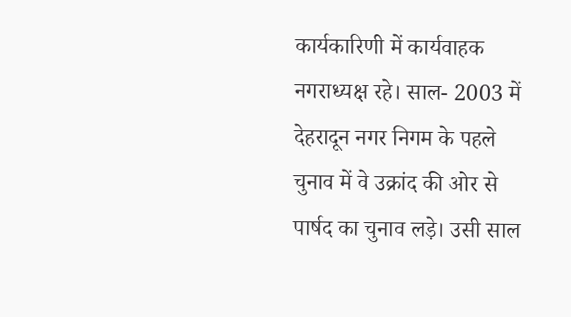कार्यकारिणी में कार्यवाहक नगराध्यक्ष रहे। साल- 2003 में देहरादून नगर निगम के पहले चुनाव में वे उक्रांद की ओर से पार्षद का चुनाव लड़े। उसी साल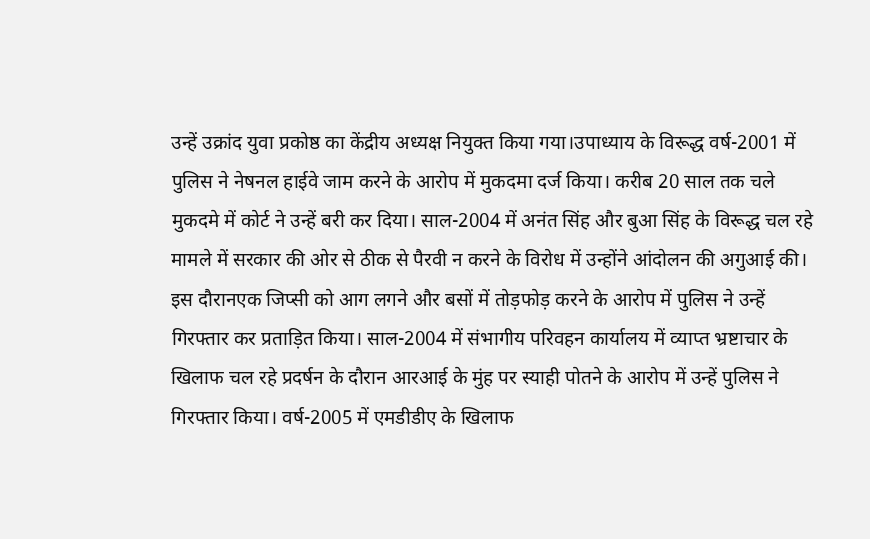उन्हें उक्रांद युवा प्रकोष्ठ का केंद्रीय अध्यक्ष नियुक्त किया गया।उपाध्याय के विरूद्ध वर्ष-2001 में पुलिस ने नेषनल हाईवे जाम करने के आरोप में मुकदमा दर्ज किया। करीब 20 साल तक चले मुकदमे में कोर्ट ने उन्हें बरी कर दिया। साल-2004 में अनंत सिंह और बुआ सिंह के विरूद्ध चल रहे मामले में सरकार की ओर से ठीक से पैरवी न करने के विरोध में उन्होंने आंदोलन की अगुआई की। इस दौरानएक जिप्सी को आग लगने और बसों में तोड़फोड़ करने के आरोप में पुलिस ने उन्हें गिरफ्तार कर प्रताड़ित किया। साल-2004 में संभागीय परिवहन कार्यालय में व्याप्त भ्रष्टाचार के खिलाफ चल रहे प्रदर्षन के दौरान आरआई के मुंह पर स्याही पोतने के आरोप में उन्हें पुलिस ने गिरफ्तार किया। वर्ष-2005 में एमडीडीए के खिलाफ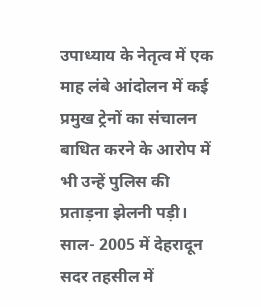उपाध्याय के नेतृत्व में एक माह लंबे आंदोलन में कई प्रमुख ट्रेनों का संचालन बाधित करने के आरोप में भी उन्हें पुलिस की प्रताड़ना झेलनी पड़ी। साल- 2005 में देहरादून सदर तहसील में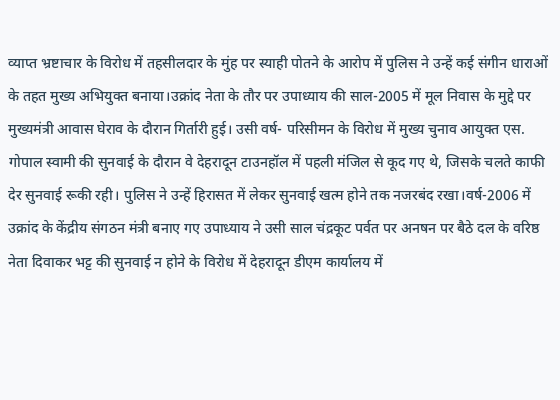व्याप्त भ्रष्टाचार के विरोध में तहसीलदार के मुंह पर स्याही पोतने के आरोप में पुलिस ने उन्हें कई संगीन धाराओं के तहत मुख्य अभियुक्त बनाया।उक्रांद नेता के तौर पर उपाध्याय की साल-2005 में मूल निवास के मुद्दे पर मुख्यमंत्री आवास घेराव के दौरान गिर्तारी हुई। उसी वर्ष- परिसीमन के विरोध में मुख्य चुनाव आयुक्त एस. गोपाल स्वामी की सुनवाई के दौरान वे देहरादून टाउनहॉल में पहली मंजिल से कूद गए थे, जिसके चलते काफी देर सुनवाई रूकी रही। पुलिस ने उन्हें हिरासत में लेकर सुनवाई खत्म होने तक नजरबंद रखा।वर्ष-2006 में उक्रांद के केंद्रीय संगठन मंत्री बनाए गए उपाध्याय ने उसी साल चंद्रकूट पर्वत पर अनषन पर बैठे दल के वरिष्ठ नेता दिवाकर भट्ट की सुनवाई न होने के विरोध में देहरादून डीएम कार्यालय में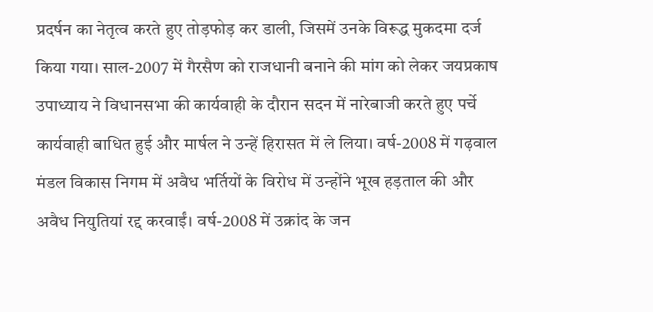प्रदर्षन का नेतृत्व करते हुए तोड़फोड़ कर डाली, जिसमें उनके विरूद्ध मुकदमा दर्ज किया गया। साल-2007 में गैरसैण को राजधानी बनाने की मांग को लेकर जयप्रकाष उपाध्याय ने विधानसभा की कार्यवाही के दौरान सदन में नारेबाजी करते हुए पर्चे कार्यवाही बाधित हुई और मार्षल ने उन्हें हिरासत में ले लिया। वर्ष-2008 में गढ़वाल मंडल विकास निगम में अवैध भर्तियों के विरोध में उन्होंने भूख हड़ताल की और अवैध नियुतियां रद्द करवाईं। वर्ष-2008 में उक्रांद के जन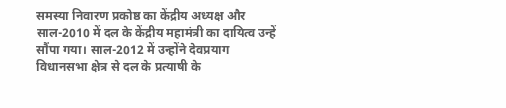समस्या निवारण प्रकोष्ठ का केंद्रीय अध्यक्ष और साल-2010 में दल के केंद्रीय महामंत्री का दायित्व उन्हें सौंपा गया। साल-2012 में उन्होंने देवप्रयाग विधानसभा क्षेत्र से दल के प्रत्याषी के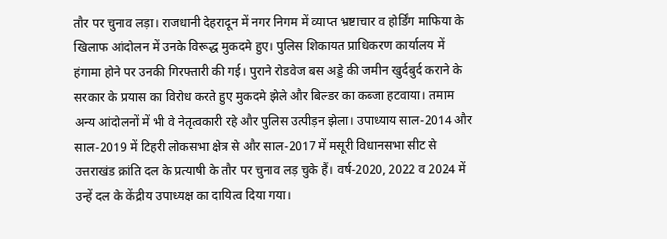तौर पर चुनाव लड़ा। राजधानी देहरादून में नगर निगम में व्याप्त भ्रष्टाचार व होर्डिंग माफिया के खिलाफ आंदोलन में उनके विरूद्ध मुकदमे हुए। पुलिस शिकायत प्राधिकरण कार्यालय में हंगामा होने पर उनकी गिरफ्तारी की गई। पुराने रोडवेज बस अड्डे की जमीन खुर्दबुर्द कराने के सरकार के प्रयास का विरोध करते हुए मुकदमे झेले और बिल्डर का कब्जा हटवाया। तमाम अन्य आंदोलनों में भी वे नेतृत्वकारी रहे और पुलिस उत्पीड़न झेला। उपाध्याय साल-2014 और साल-2019 में टिहरी लोकसभा क्षेत्र से और साल-2017 में मसूरी विधानसभा सीट से उत्तराखंड क्रांति दल के प्रत्याषी के तौर पर चुनाव लड़ चुके हैं। वर्ष-2020, 2022 व 2024 में उन्हें दल के केंद्रीय उपाध्यक्ष का दायित्व दिया गया।